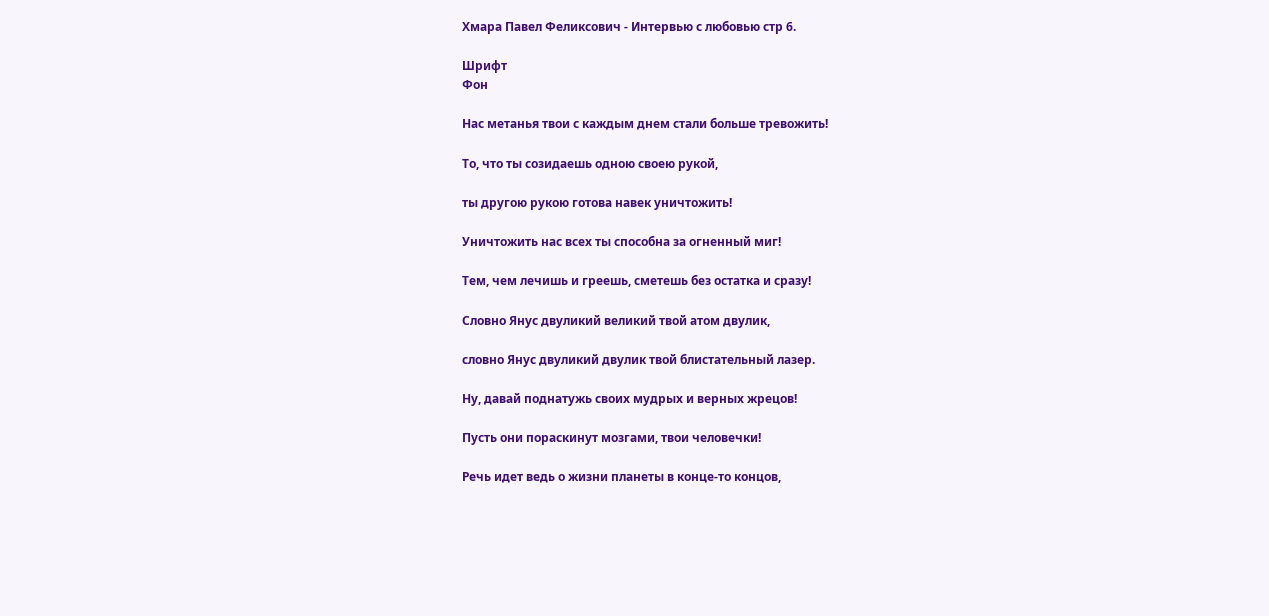Хмара Павел Феликсович - Интервью с любовью стр 6.

Шрифт
Фон

Нас метанья твои с каждым днем стали больше тревожить!

То, что ты созидаешь одною своею рукой,

ты другою рукою готова навек уничтожить!

Уничтожить нас всех ты способна за огненный миг!

Тем, чем лечишь и греешь, сметешь без остатка и сразу!

Словно Янус двуликий великий твой атом двулик,

словно Янус двуликий двулик твой блистательный лазер.

Ну, давай поднатужь своих мудрых и верных жрецов!

Пусть они пораскинут мозгами, твои человечки!

Речь идет ведь о жизни планеты в конце-то концов,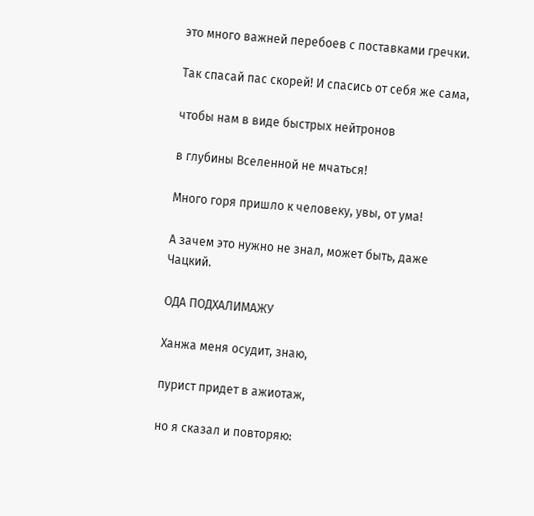это много важней перебоев с поставками гречки.

Так спасай пас скорей! И спасись от себя же сама,

чтобы нам в виде быстрых нейтронов

в глубины Вселенной не мчаться!

Много горя пришло к человеку, увы, от ума!

А зачем это нужно не знал, может быть, даже Чацкий.

ОДА ПОДХАЛИМАЖУ

Ханжа меня осудит, знаю,

пурист придет в ажиотаж,

но я сказал и повторяю: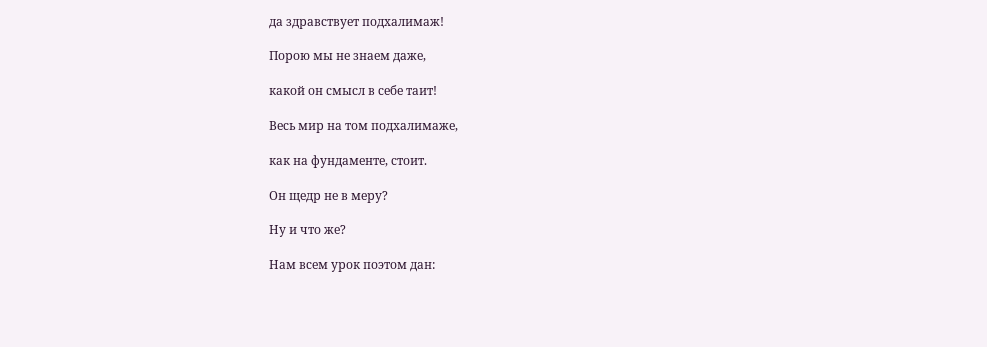да здравствует подхалимаж!

Порою мы не знаем даже,

какой он смысл в себе таит!

Весь мир на том подхалимаже,

как на фундаменте, стоит.

Он щедр не в меру?

Ну и что же?

Нам всем урок поэтом дан: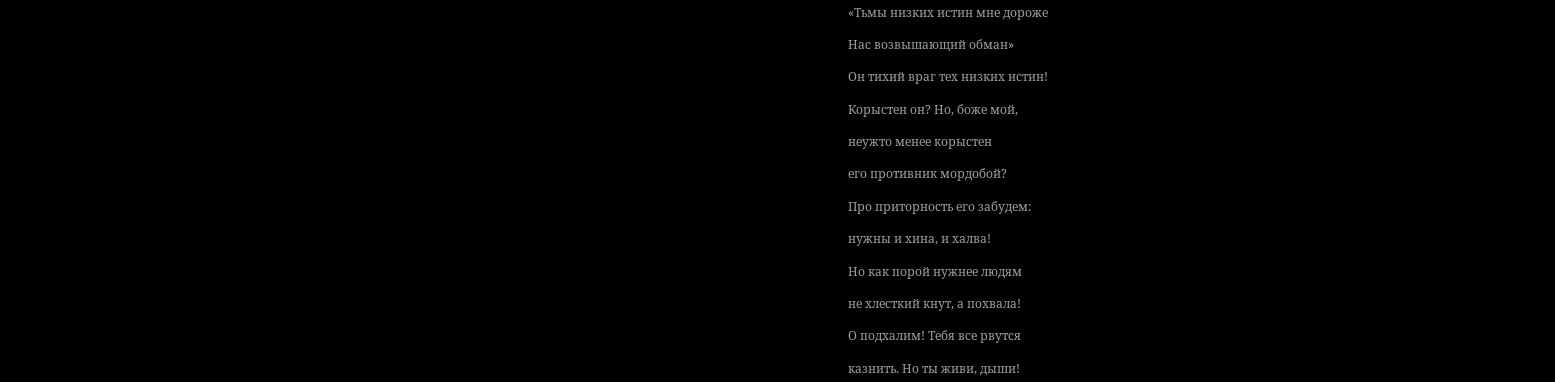«Тьмы низких истин мне дороже

Нас возвышающий обман»

Он тихий враг тех низких истин!

Корыстен он? Но, боже мой,

неужто менее корыстен

его противник мордобой?

Про приторность его забудем:

нужны и хина, и халва!

Но как порой нужнее людям

не хлесткий кнут, а похвала!

О подхалим! Тебя все рвутся

казнить. Но ты живи, дыши!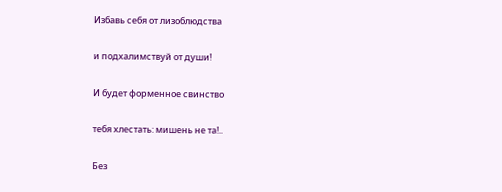Избавь себя от лизоблюдства

и подхалимствуй от души!

И будет форменное свинство

тебя хлестать: мишень не та!..

Без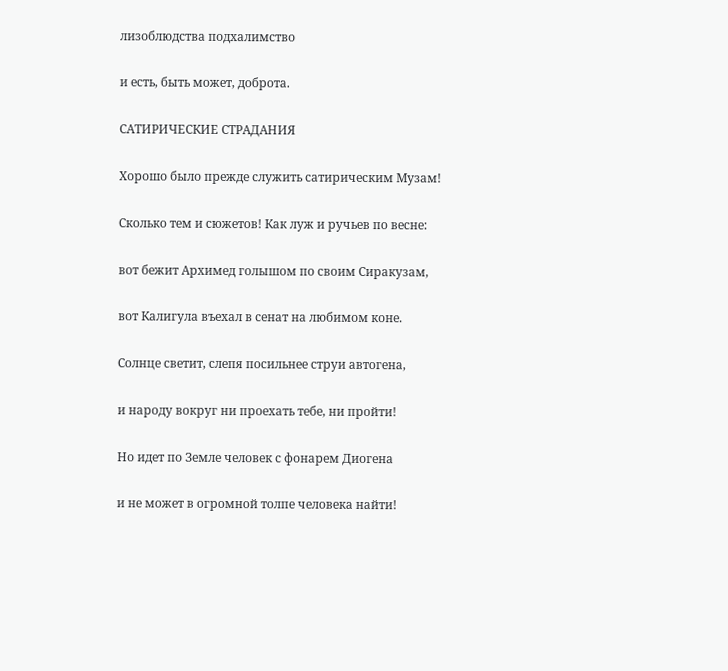лизоблюдства подхалимство

и есть, быть может, доброта.

САТИРИЧЕСКИЕ СТРАДАНИЯ

Хорошо было прежде служить сатирическим Музам!

Сколько тем и сюжетов! Как луж и ручьев по весне:

вот бежит Архимед голышом по своим Сиракузам,

вот Калигула въехал в сенат на любимом коне.

Солнце светит, слепя посильнее струи автогена,

и народу вокруг ни проехать тебе, ни пройти!

Но идет по Земле человек с фонарем Диогена

и не может в огромной толпе человека найти!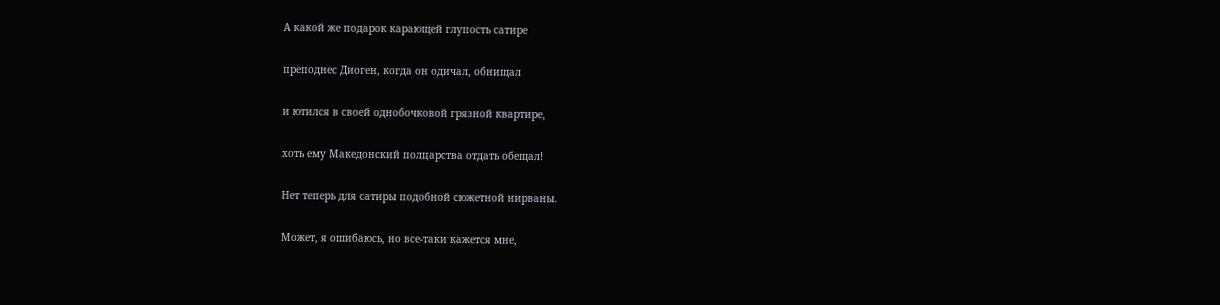А какой же подарок карающей глупость сатире

преподнес Диоген, когда он одичал, обнищал

и ютился в своей однобочковой грязной квартире,

хоть ему Македонский полцарства отдать обещал!

Нет теперь для сатиры подобной сюжетной нирваны.

Может, я ошибаюсь, но все-таки кажется мне,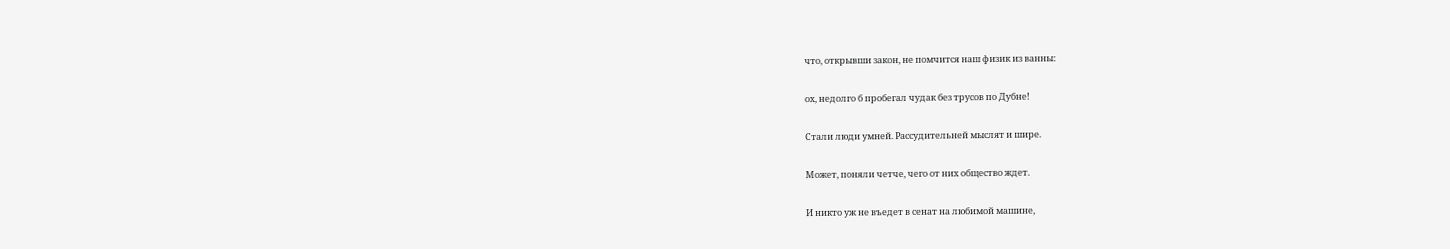что, открывши закон, не помчится наш физик из ванны:

ох, недолго б пробегал чудак без трусов по Дубне!

Стали люди умней. Рассудительней мыслят и шире.

Может, поняли четче, чего от них общество ждет.

И никто уж не въедет в сенат на любимой машине,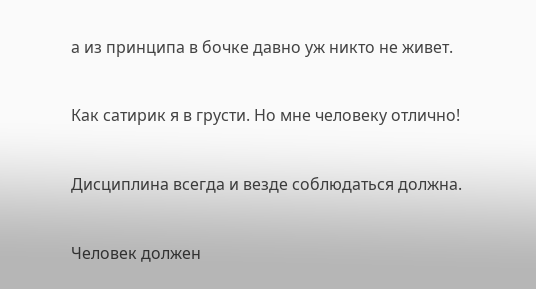а из принципа в бочке давно уж никто не живет.

Как сатирик я в грусти. Но мне человеку отлично!

Дисциплина всегда и везде соблюдаться должна.

Человек должен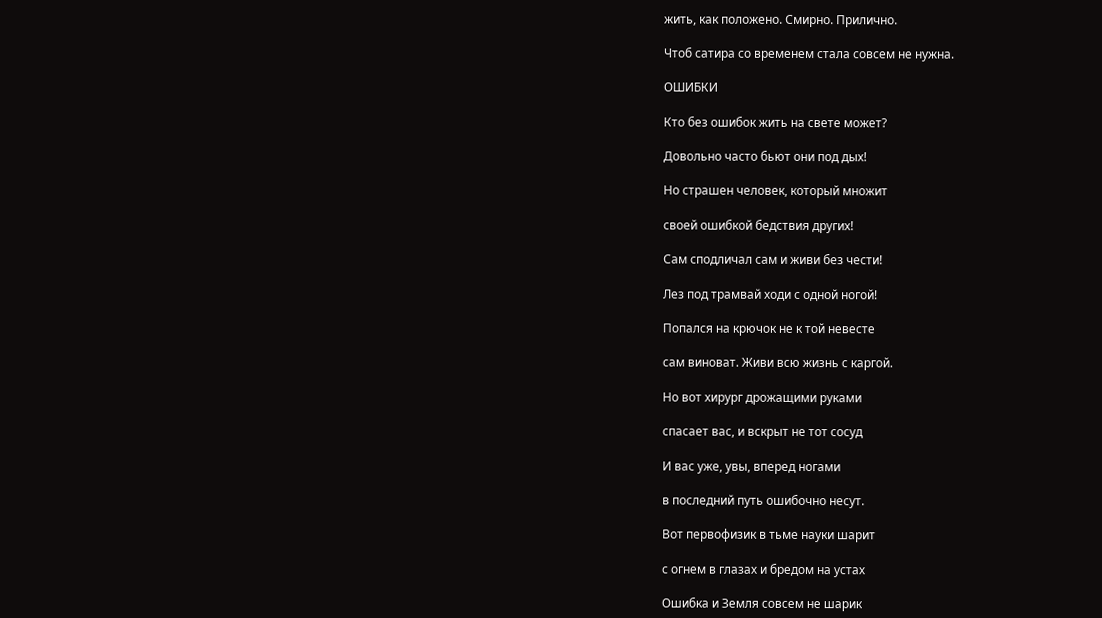жить, как положено. Смирно. Прилично.

Чтоб сатира со временем стала совсем не нужна.

ОШИБКИ

Кто без ошибок жить на свете может?

Довольно часто бьют они под дых!

Но страшен человек, который множит

своей ошибкой бедствия других!

Сам сподличал сам и живи без чести!

Лез под трамвай ходи с одной ногой!

Попался на крючок не к той невесте

сам виноват. Живи всю жизнь с каргой.

Но вот хирург дрожащими руками

спасает вас, и вскрыт не тот сосуд

И вас уже, увы, вперед ногами

в последний путь ошибочно несут.

Вот первофизик в тьме науки шарит

с огнем в глазах и бредом на устах

Ошибка и Земля совсем не шарик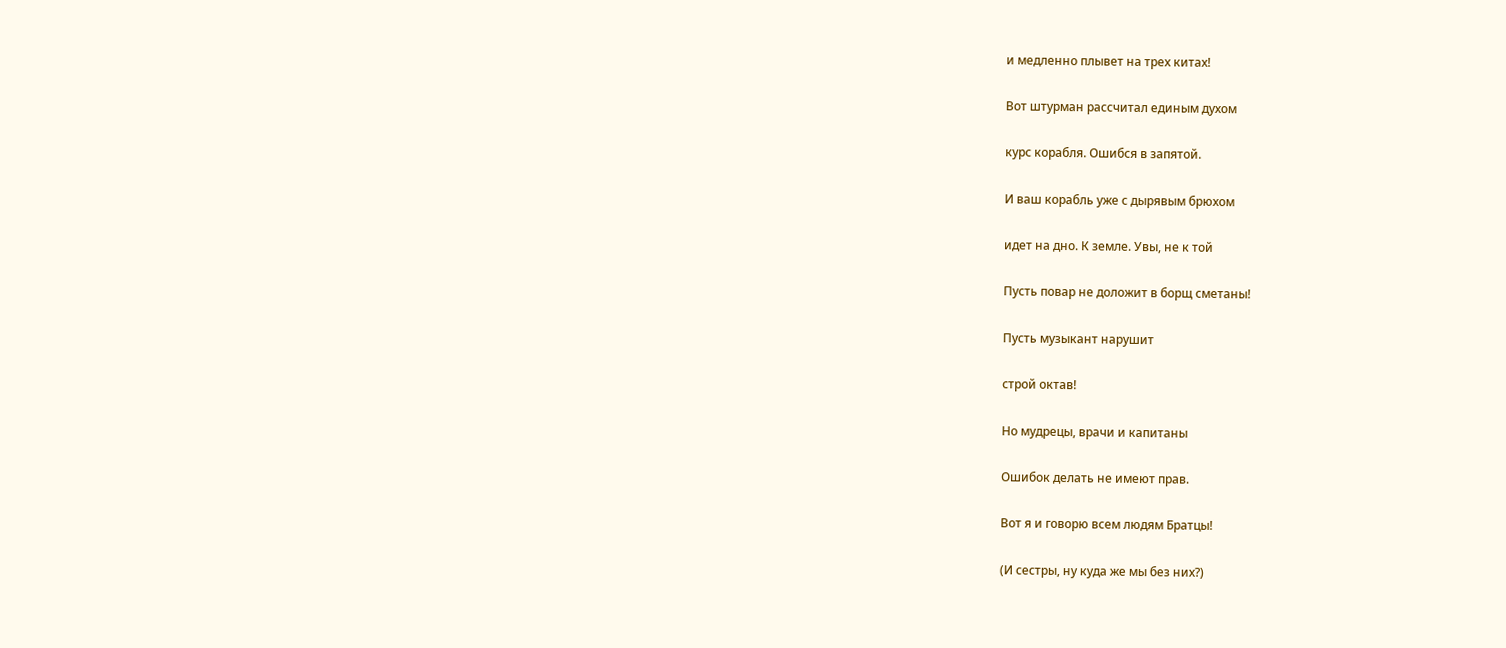и медленно плывет на трех китах!

Вот штурман рассчитал единым духом

курс корабля. Ошибся в запятой.

И ваш корабль уже с дырявым брюхом

идет на дно. К земле. Увы, не к той

Пусть повар не доложит в борщ сметаны!

Пусть музыкант нарушит

строй октав!

Но мудрецы, врачи и капитаны

Ошибок делать не имеют прав.

Вот я и говорю всем людям Братцы!

(И сестры, ну куда же мы без них?)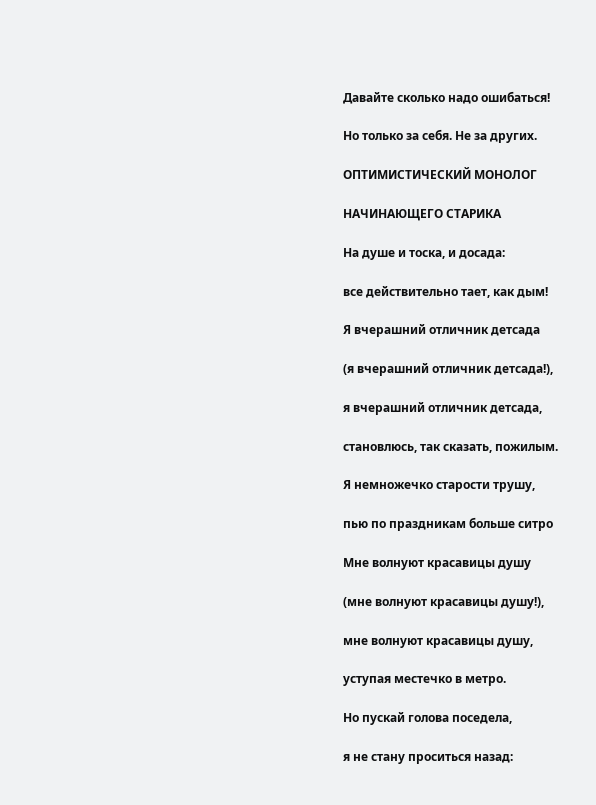Давайте сколько надо ошибаться!

Но только за себя. Не за других.

ОПТИМИСТИЧЕСКИЙ МОНОЛОГ

НАЧИНАЮЩЕГО СТАРИКА

На душе и тоска, и досада:

все действительно тает, как дым!

Я вчерашний отличник детсада

(я вчерашний отличник детсада!),

я вчерашний отличник детсада,

становлюсь, так сказать, пожилым.

Я немножечко старости трушу,

пью по праздникам больше ситро

Мне волнуют красавицы душу

(мне волнуют красавицы душу!),

мне волнуют красавицы душу,

уступая местечко в метро.

Но пускай голова поседела,

я не стану проситься назад: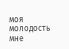моя молодость мне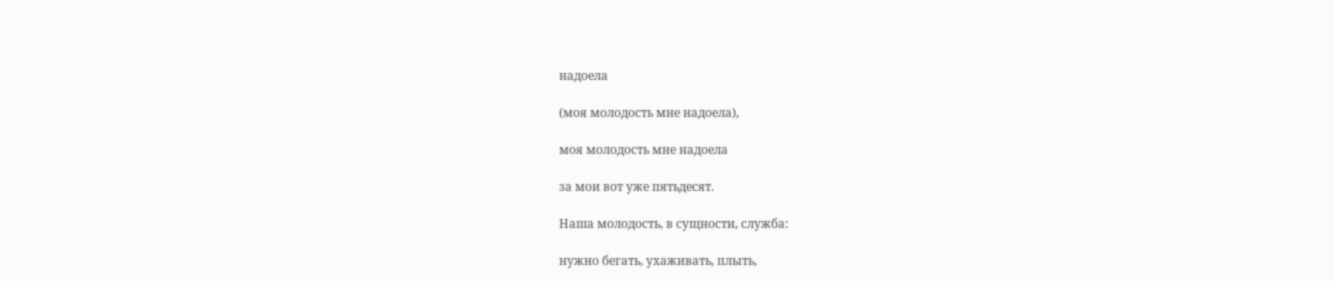надоела

(моя молодость мне надоела),

моя молодость мне надоела

за мои вот уже пятьдесят.

Наша молодость, в сущности, служба:

нужно бегать, ухаживать, плыть,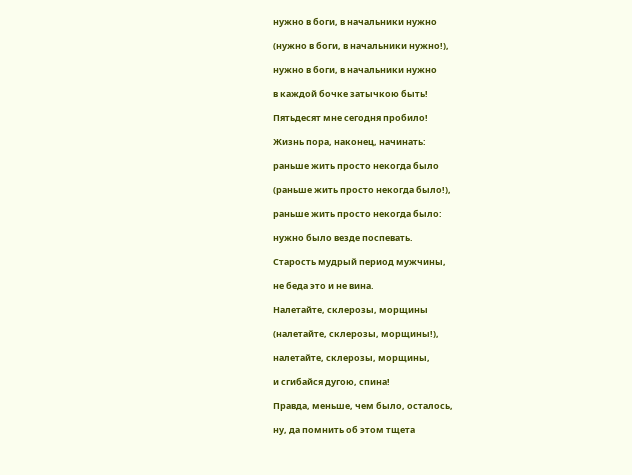нужно в боги, в начальники нужно

(нужно в боги, в начальники нужно!),

нужно в боги, в начальники нужно

в каждой бочке затычкою быть!

Пятьдесят мне сегодня пробило!

Жизнь пора, наконец, начинать:

раньше жить просто некогда было

(раньше жить просто некогда было!),

раньше жить просто некогда было:

нужно было везде поспевать.

Старость мудрый период мужчины,

не беда это и не вина.

Налетайте, склерозы, морщины

(налетайте, склерозы, морщины!),

налетайте, склерозы, морщины,

и сгибайся дугою, спина!

Правда, меньше, чем было, осталось,

ну, да помнить об этом тщета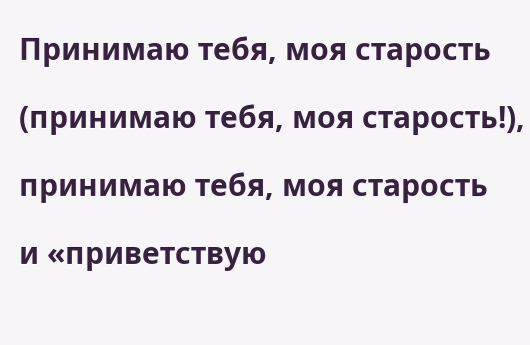Принимаю тебя, моя старость

(принимаю тебя, моя старость!),

принимаю тебя, моя старость

и «приветствую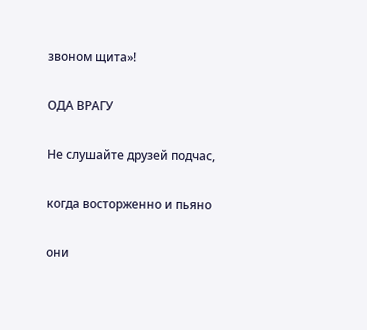звоном щита»!

ОДА ВРАГУ

Не слушайте друзей подчас,

когда восторженно и пьяно

они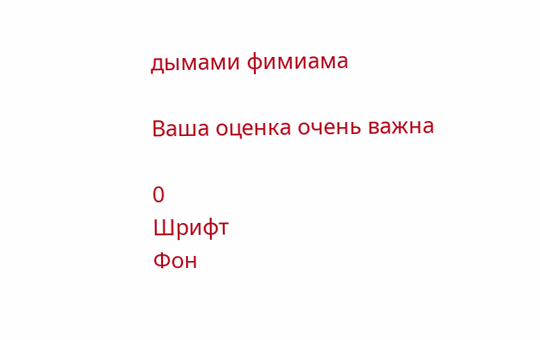дымами фимиама

Ваша оценка очень важна

0
Шрифт
Фон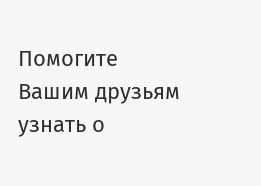Помогите Вашим друзьям узнать о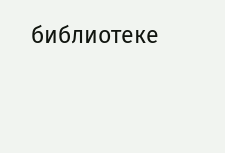библиотеке